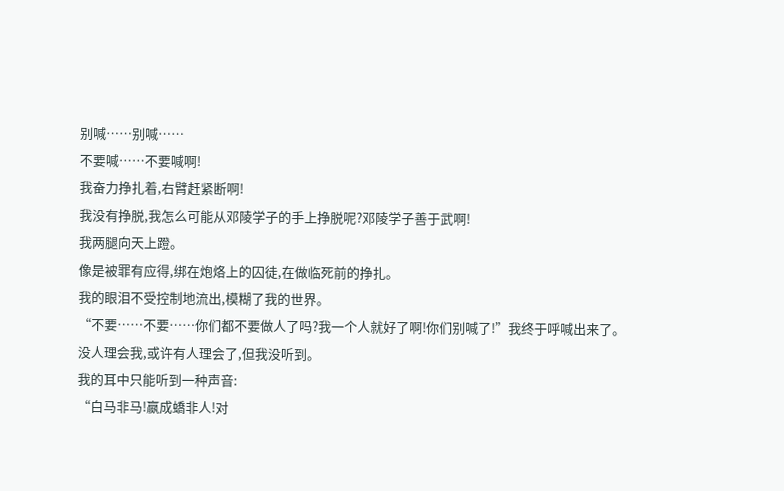别喊……别喊……
不要喊……不要喊啊!
我奋力挣扎着,右臂赶紧断啊!
我没有挣脱,我怎么可能从邓陵学子的手上挣脱呢?邓陵学子善于武啊!
我两腿向天上蹬。
像是被罪有应得,绑在炮烙上的囚徒,在做临死前的挣扎。
我的眼泪不受控制地流出,模糊了我的世界。
“不要……不要……你们都不要做人了吗?我一个人就好了啊!你们别喊了!”我终于呼喊出来了。
没人理会我,或许有人理会了,但我没听到。
我的耳中只能听到一种声音:
“白马非马!嬴成蟜非人!对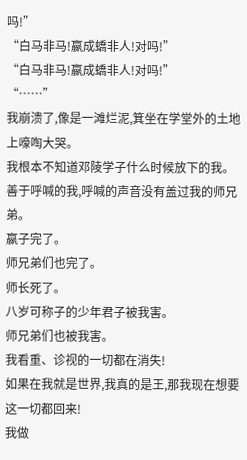吗!”
“白马非马!嬴成蟜非人!对吗!”
“白马非马!嬴成蟜非人!对吗!”
“……”
我崩溃了,像是一滩烂泥,箕坐在学堂外的土地上嚎啕大哭。
我根本不知道邓陵学子什么时候放下的我。
善于呼喊的我,呼喊的声音没有盖过我的师兄弟。
嬴子完了。
师兄弟们也完了。
师长死了。
八岁可称子的少年君子被我害。
师兄弟们也被我害。
我看重、诊视的一切都在消失!
如果在我就是世界,我真的是王,那我现在想要这一切都回来!
我做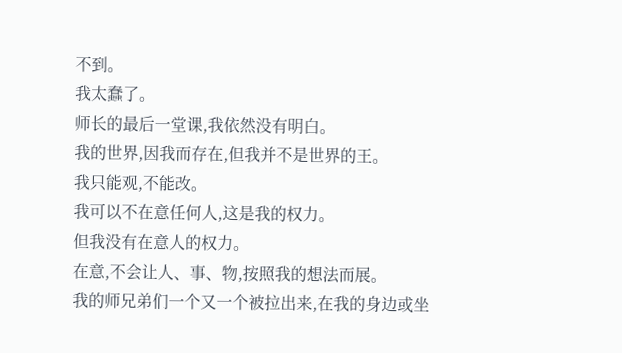不到。
我太蠢了。
师长的最后一堂课,我依然没有明白。
我的世界,因我而存在,但我并不是世界的王。
我只能观,不能改。
我可以不在意任何人,这是我的权力。
但我没有在意人的权力。
在意,不会让人、事、物,按照我的想法而展。
我的师兄弟们一个又一个被拉出来,在我的身边或坐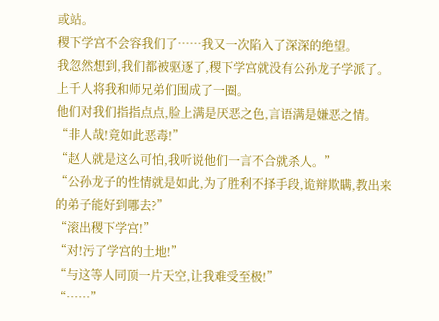或站。
稷下学宫不会容我们了……我又一次陷入了深深的绝望。
我忽然想到,我们都被驱逐了,稷下学宫就没有公孙龙子学派了。
上千人将我和师兄弟们围成了一圈。
他们对我们指指点点,脸上满是厌恶之色,言语满是嫌恶之情。
“非人哉!竟如此恶毒!”
“赵人就是这么可怕,我听说他们一言不合就杀人。”
“公孙龙子的性情就是如此,为了胜利不择手段,诡辩欺瞒,教出来的弟子能好到哪去?”
“滚出稷下学宫!”
“对!污了学宫的土地!”
“与这等人同顶一片天空,让我难受至极!”
“……”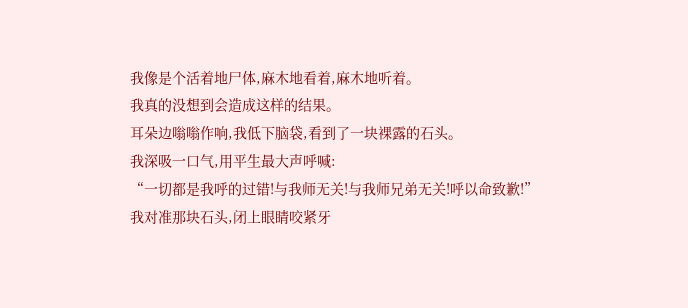我像是个活着地尸体,麻木地看着,麻木地听着。
我真的没想到会造成这样的结果。
耳朵边嗡嗡作响,我低下脑袋,看到了一块裸露的石头。
我深吸一口气,用平生最大声呼喊:
“一切都是我呼的过错!与我师无关!与我师兄弟无关!呼以命致歉!”
我对准那块石头,闭上眼睛咬紧牙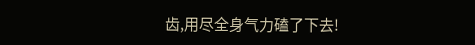齿,用尽全身气力磕了下去!